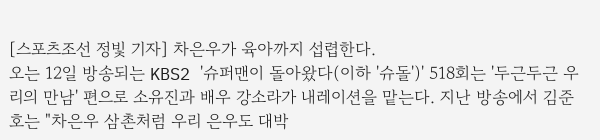[스포츠조선 정빛 기자] 차은우가 육아까지 섭렵한다.
오는 12일 방송되는 KBS2 '슈퍼맨이 돌아왔다(이하 '슈돌')' 518회는 '두근두근 우리의 만남' 편으로 소유진과 배우 강소라가 내레이션을 맡는다. 지난 방송에서 김준호는 "차은우 삼촌처럼 우리 은우도 대박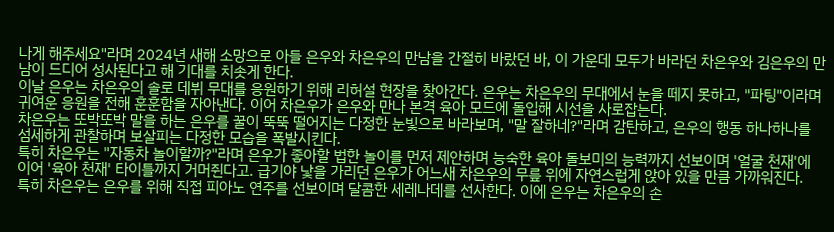나게 해주세요"라며 2024년 새해 소망으로 아들 은우와 차은우의 만남을 간절히 바랐던 바, 이 가운데 모두가 바라던 차은우와 김은우의 만남이 드디어 성사된다고 해 기대를 치솟게 한다.
이날 은우는 차은우의 솔로 데뷔 무대를 응원하기 위해 리허설 현장을 찾아간다. 은우는 차은우의 무대에서 눈을 떼지 못하고, "파팅"이라며 귀여운 응원을 전해 훈훈함을 자아낸다. 이어 차은우가 은우와 만나 본격 육아 모드에 돌입해 시선을 사로잡는다.
차은우는 또박또박 말을 하는 은우를 꿀이 뚝뚝 떨어지는 다정한 눈빛으로 바라보며, "말 잘하네?"라며 감탄하고, 은우의 행동 하나하나를 섬세하게 관찰하며 보살피는 다정한 모습을 폭발시킨다.
특히 차은우는 "자동차 놀이할까?"라며 은우가 좋아할 법한 놀이를 먼저 제안하며 능숙한 육아 돌보미의 능력까지 선보이며 '얼굴 천재'에 이어 '육아 천재' 타이틀까지 거머쥔다고. 급기야 낯을 가리던 은우가 어느새 차은우의 무릎 위에 자연스럽게 앉아 있을 만큼 가까워진다.
특히 차은우는 은우를 위해 직접 피아노 연주를 선보이며 달콤한 세레나데를 선사한다. 이에 은우는 차은우의 손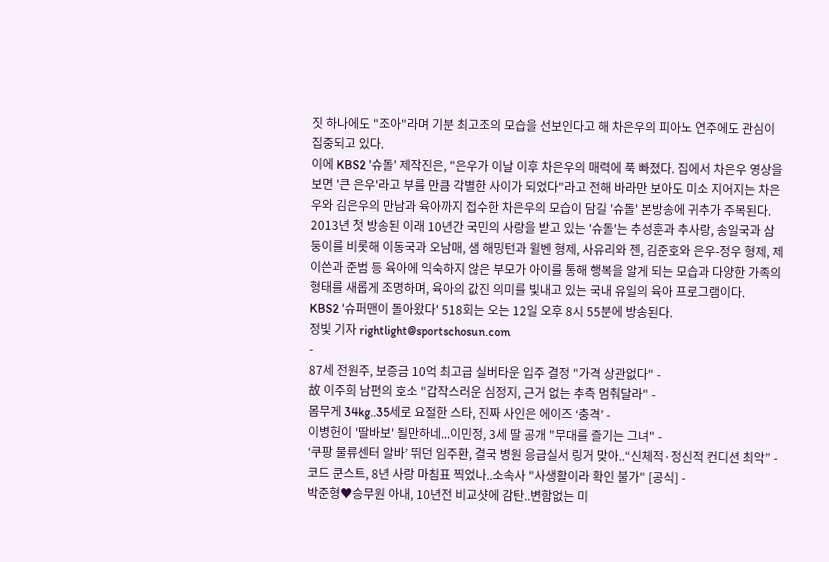짓 하나에도 "조아"라며 기분 최고조의 모습을 선보인다고 해 차은우의 피아노 연주에도 관심이 집중되고 있다.
이에 KBS2 '슈돌' 제작진은, "은우가 이날 이후 차은우의 매력에 푹 빠졌다. 집에서 차은우 영상을 보면 '큰 은우'라고 부를 만큼 각별한 사이가 되었다"라고 전해 바라만 보아도 미소 지어지는 차은우와 김은우의 만남과 육아까지 접수한 차은우의 모습이 담길 '슈돌' 본방송에 귀추가 주목된다.
2013년 첫 방송된 이래 10년간 국민의 사랑을 받고 있는 '슈돌'는 추성훈과 추사랑, 송일국과 삼둥이를 비롯해 이동국과 오남매, 샘 해밍턴과 윌벤 형제, 사유리와 젠, 김준호와 은우-정우 형제, 제이쓴과 준범 등 육아에 익숙하지 않은 부모가 아이를 통해 행복을 알게 되는 모습과 다양한 가족의 형태를 새롭게 조명하며, 육아의 값진 의미를 빛내고 있는 국내 유일의 육아 프로그램이다.
KBS2 '슈퍼맨이 돌아왔다' 518회는 오는 12일 오후 8시 55분에 방송된다.
정빛 기자 rightlight@sportschosun.com
-
87세 전원주, 보증금 10억 최고급 실버타운 입주 결정 "가격 상관없다" -
故 이주희 남편의 호소 "갑작스러운 심정지, 근거 없는 추측 멈춰달라" -
몸무게 34kg..35세로 요절한 스타, 진짜 사인은 에이즈 ‘충격’ -
이병헌이 '딸바보' 될만하네...이민정, 3세 딸 공개 "무대를 즐기는 그녀" -
‘쿠팡 물류센터 알바’ 뛰던 임주환, 결국 병원 응급실서 링거 맞아..“신체적·정신적 컨디션 최악” -
코드 쿤스트, 8년 사랑 마침표 찍었나..소속사 "사생활이라 확인 불가" [공식] -
박준형♥승무원 아내, 10년전 비교샷에 감탄..변함없는 미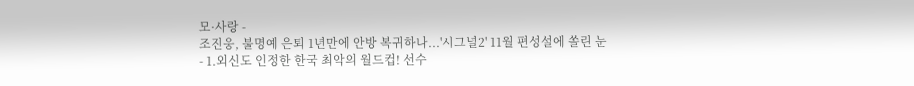모·사랑 -
조진웅, 불명예 은퇴 1년만에 안방 복귀하나...'시그널2' 11월 편성설에 쏠린 눈
- 1.외신도 인정한 한국 최악의 월드컵! 선수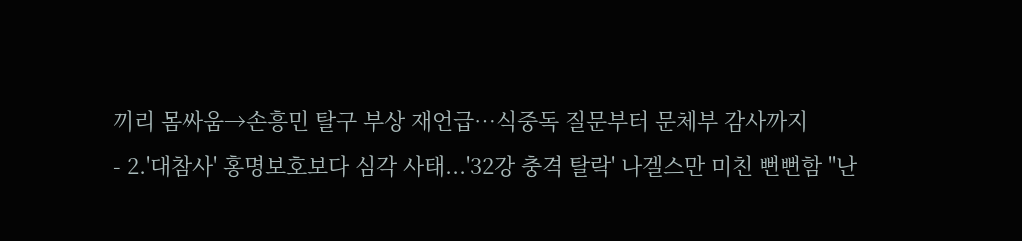끼리 몸싸움→손흥민 탈구 부상 재언급…식중독 질문부터 문체부 감사까지
- 2.'대참사' 홍명보호보다 심각 사태...'32강 충격 탈락' 나겔스만 미친 뻔뻔함 "난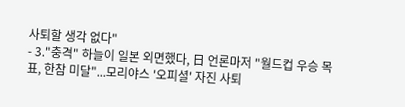사퇴할 생각 없다"
- 3."충격" 하늘이 일본 외면했다, 日 언론마저 "월드컵 우승 목표, 한참 미달"...모리야스 '오피셜' 자진 사퇴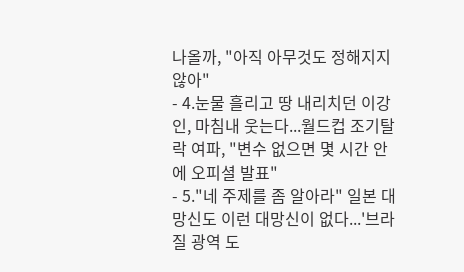나올까, "아직 아무것도 정해지지 않아"
- 4.눈물 흘리고 땅 내리치던 이강인, 마침내 웃는다...월드컵 조기탈락 여파, "변수 없으면 몇 시간 안에 오피셜 발표"
- 5."네 주제를 좀 알아라" 일본 대망신도 이런 대망신이 없다...'브라질 광역 도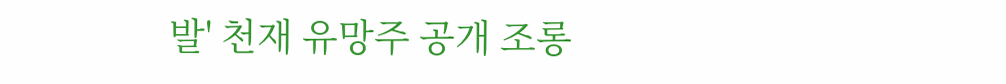발' 천재 유망주 공개 조롱